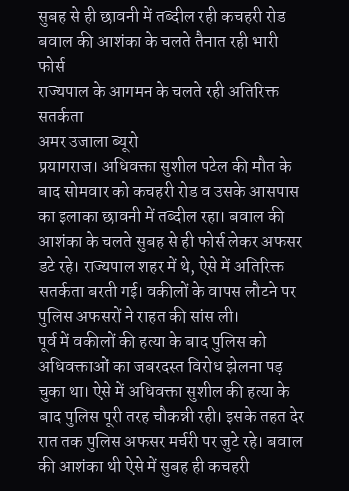सुबह से ही छावनी में तब्दील रही कचहरी रोड
बवाल की आशंका के चलते तैनात रही भारी फोर्स
राज्यपाल के आगमन के चलते रही अतिरिक्त सतर्कता
अमर उजाला ब्यूरो
प्रयागराज। अधिवक्ता सुशील पटेल की मौत के बाद सोमवार को कचहरी रोड व उसके आसपास का इलाका छावनी में तब्दील रहा। बवाल की आशंका के चलते सुबह से ही फोर्स लेकर अफसर डटे रहे। राज्यपाल शहर में थे, ऐसे में अतिरिक्त सतर्कता बरती गई। वकीलों के वापस लौटने पर पुलिस अफसरों ने राहत की सांस ली।
पूर्व में वकीलों की हत्या के बाद पुलिस को अधिवक्ताओं का जबरदस्त विरोध झेलना पड़ चुका था। ऐसे में अधिवक्ता सुशील की हत्या के बाद पुलिस पूरी तरह चौकन्नी रही। इसके तहत देर रात तक पुलिस अफसर मर्चरी पर जुटे रहे। बवाल की आशंका थी ऐसे में सुबह ही कचहरी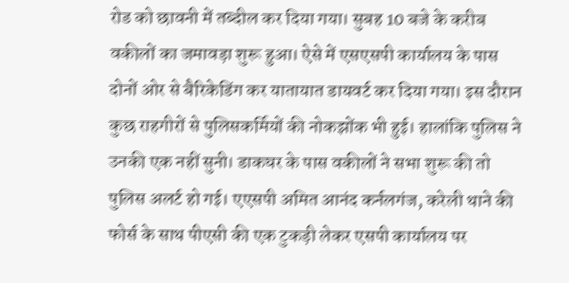रोड को छावनी में तब्दील कर दिया गया। सुबह 10 बजे के करीब वकीलों का जमावड़ा शुरू हुआ। ऐसे में एसएसपी कार्यालय के पास दोनों ओर से बैरिकेडिंग कर यातायात डायवर्ट कर दिया गया। इस दौरान कुछ राहगीरों से पुलिसकर्मियों की नोकझोंक भी हुई। हालांकि पुलिस ने उनकी एक नहीं सुनी। डाकघर के पास वकीलों ने सभा शुरू की तो पुलिस अलर्ट हो गई। एएसपी अमित आनंद कर्नलगंज, करेली थाने की फोर्स के साथ पीएसी की एक टुकड़ी लेकर एसपी कार्यालय पर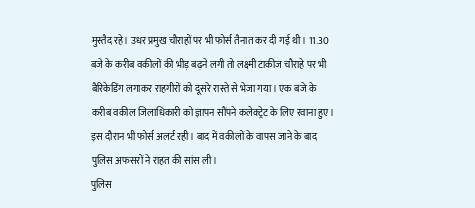मुस्तैद रहे। उधर प्रमुख चौराहों पर भी फोर्स तैनात कर दी गई थी। 11.30 बजे के करीब वकीलों की भीड़ बढ़ने लगी तो लक्ष्मी टाकीज चौराहे पर भी बैरिकेडिंग लगाकर राहगीरों को दूसरे रास्ते से भेजा गया। एक बजे के करीब वकील जिलाधिकारी को ज्ञापन सौंपने कलेक्ट्रेट के लिए रवाना हुए। इस दौरान भी फोर्स अलर्ट रही। बाद में वकीलों के वापस जाने के बाद पुलिस अफसरों ने राहत की सांस ली।
पुलिस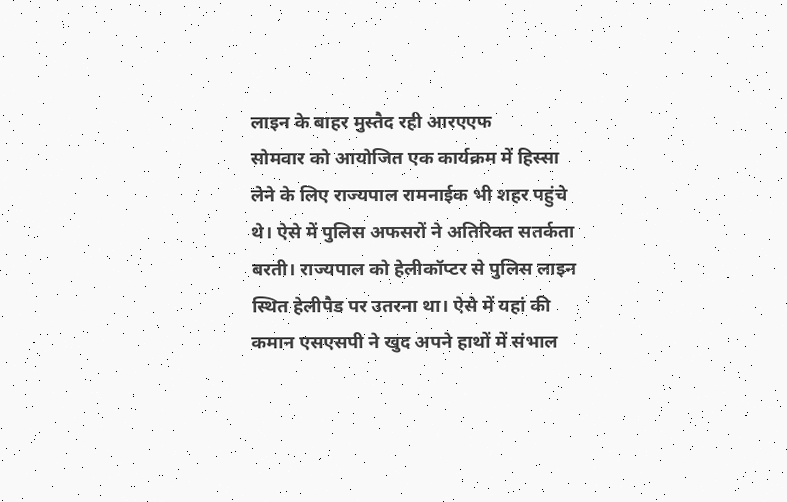लाइन के बाहर मुस्तैद रही आरएएफ
सोमवार को आयोजित एक कार्यक्रम में हिस्सा लेने के लिए राज्यपाल रामनाईक भी शहर पहुंचे थे। ऐसे में पुलिस अफसरों ने अतिरिक्त सतर्कता बरती। राज्यपाल को हेलीकॉप्टर से पुलिस लाइन स्थित हेलीपैड पर उतरना था। ऐसे में यहां की कमान एसएसपी ने खुद अपने हाथों में संभाल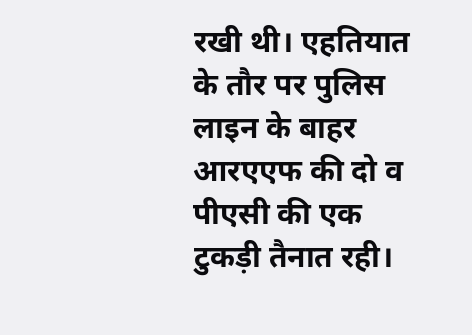रखी थी। एहतियात के तौर पर पुलिस लाइन के बाहर आरएएफ की दो व पीएसी की एक टुकड़ी तैनात रही।